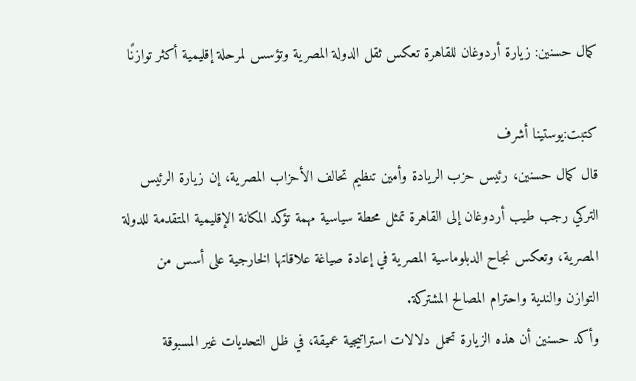كمال حسنين: زيارة أردوغان للقاهرة تعكس ثقل الدولة المصرية وتؤسس لمرحلة إقليمية أكثر توازنًا

كتبت:يوستينا أشرف
قال كمال حسنين، رئيس حزب الريادة وأمين تنظيم تحالف الأحزاب المصرية، إن زيارة الرئيس التركي رجب طيب أردوغان إلى القاهرة تمثل محطة سياسية مهمة تؤكد المكانة الإقليمية المتقدمة للدولة المصرية، وتعكس نجاح الدبلوماسية المصرية في إعادة صياغة علاقاتها الخارجية على أسس من التوازن والندية واحترام المصالح المشتركة.
وأكد حسنين أن هذه الزيارة تحمل دلالات استراتيجية عميقة، في ظل التحديات غير المسبوقة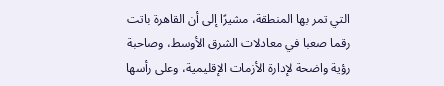التي تمر بها المنطقة، مشيرًا إلى أن القاهرة باتت رقما صعبا في معادلات الشرق الأوسط، وصاحبة رؤية واضحة لإدارة الأزمات الإقليمية، وعلى رأسها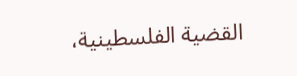القضية الفلسطينية،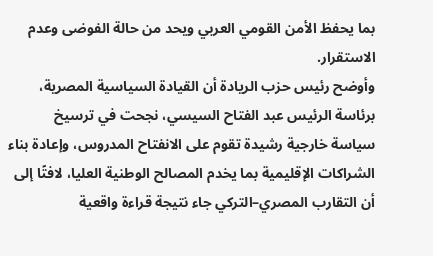بما يحفظ الأمن القومي العربي ويحد من حالة الفوضى وعدم الاستقرار.
وأوضح رئيس حزب الريادة أن القيادة السياسية المصرية، برئاسة الرئيس عبد الفتاح السيسي، نجحت في ترسيخ سياسة خارجية رشيدة تقوم على الانفتاح المدروس، وإعادة بناء الشراكات الإقليمية بما يخدم المصالح الوطنية العليا، لافتًا إلى أن التقارب المصري–التركي جاء نتيجة قراءة واقعية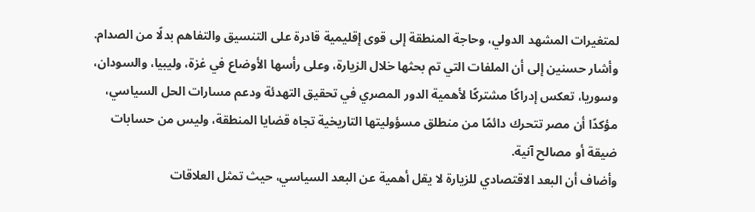لمتغيرات المشهد الدولي، وحاجة المنطقة إلى قوى إقليمية قادرة على التنسيق والتفاهم بدلًا من الصدام.
وأشار حسنين إلى أن الملفات التي تم بحثها خلال الزيارة، وعلى رأسها الأوضاع في غزة، وليبيا، والسودان، وسوريا، تعكس إدراكًا مشتركًا لأهمية الدور المصري في تحقيق التهدئة ودعم مسارات الحل السياسي، مؤكدًا أن مصر تتحرك دائمًا من منطلق مسؤوليتها التاريخية تجاه قضايا المنطقة، وليس من حسابات ضيقة أو مصالح آنية.
وأضاف أن البعد الاقتصادي للزيارة لا يقل أهمية عن البعد السياسي، حيث تمثل العلاقات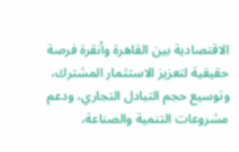الاقتصادية بين القاهرة وأنقرة فرصة حقيقية لتعزيز الاستثمار المشترك، وتوسيع حجم التبادل التجاري، ودعم مشروعات التنمية والصناعة،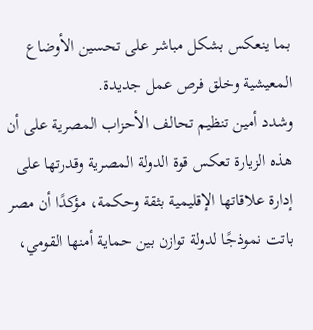بما ينعكس بشكل مباشر على تحسين الأوضاع المعيشية وخلق فرص عمل جديدة.
وشدد أمين تنظيم تحالف الأحزاب المصرية على أن هذه الزيارة تعكس قوة الدولة المصرية وقدرتها على إدارة علاقاتها الإقليمية بثقة وحكمة، مؤكدًا أن مصر باتت نموذجًا لدولة توازن بين حماية أمنها القومي،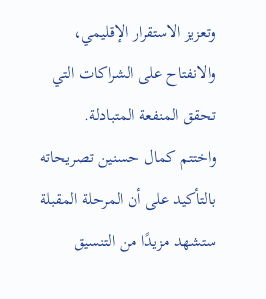وتعزيز الاستقرار الإقليمي، والانفتاح على الشراكات التي تحقق المنفعة المتبادلة.
واختتم كمال حسنين تصريحاته بالتأكيد على أن المرحلة المقبلة ستشهد مزيدًا من التنسيق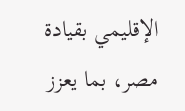الإقليمي بقيادة مصر، بما يعزز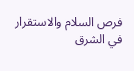فرص السلام والاستقرار في الشرق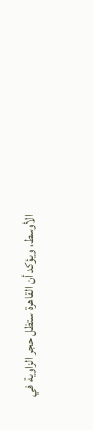الأوسط، ويؤكد أن القاهرة ستظل حجر الزاوية في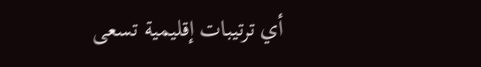أي ترتيبات إقليمية تسعى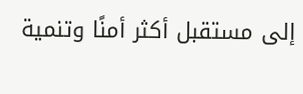إلى مستقبل أكثر أمنًا وتنمية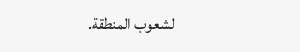لشعوب المنطقة.